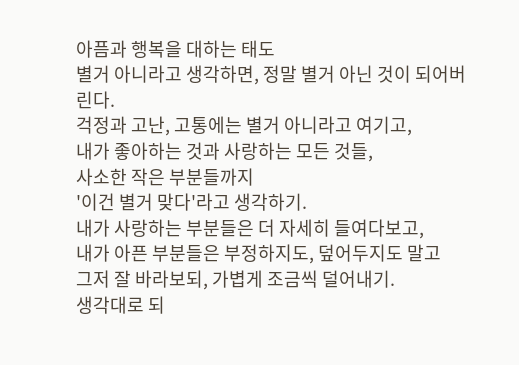아픔과 행복을 대하는 태도
별거 아니라고 생각하면, 정말 별거 아닌 것이 되어버린다.
걱정과 고난, 고통에는 별거 아니라고 여기고,
내가 좋아하는 것과 사랑하는 모든 것들,
사소한 작은 부분들까지
'이건 별거 맞다'라고 생각하기.
내가 사랑하는 부분들은 더 자세히 들여다보고,
내가 아픈 부분들은 부정하지도, 덮어두지도 말고
그저 잘 바라보되, 가볍게 조금씩 덜어내기.
생각대로 되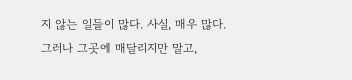지 않는 일들이 많다. 사실, 매우 많다.
그러나 그곳에 매달리지만 말고,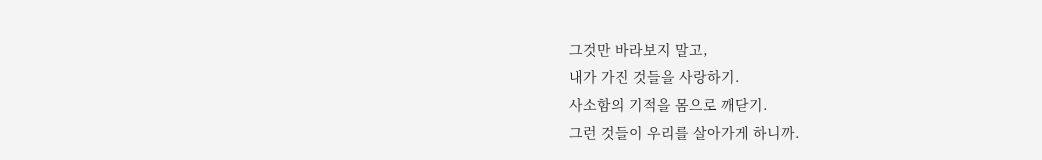그것만 바라보지 말고,
내가 가진 것들을 사랑하기.
사소함의 기적을 몸으로 깨닫기.
그런 것들이 우리를 살아가게 하니까.